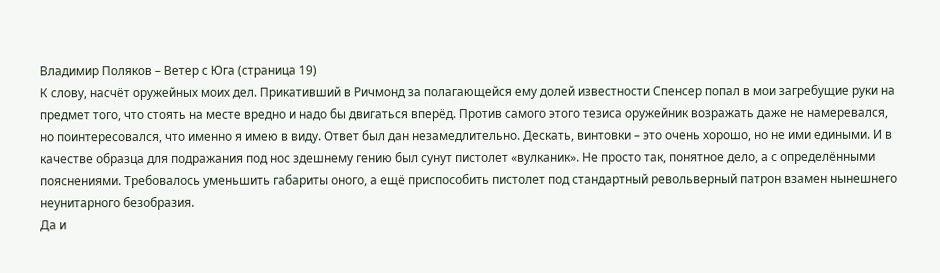Владимир Поляков – Ветер с Юга (страница 19)
К слову, насчёт оружейных моих дел. Прикативший в Ричмонд за полагающейся ему долей известности Спенсер попал в мои загребущие руки на предмет того, что стоять на месте вредно и надо бы двигаться вперёд. Против самого этого тезиса оружейник возражать даже не намеревался, но поинтересовался, что именно я имею в виду. Ответ был дан незамедлительно. Дескать, винтовки – это очень хорошо, но не ими едиными. И в качестве образца для подражания под нос здешнему гению был сунут пистолет «вулканик». Не просто так, понятное дело, а с определёнными пояснениями. Требовалось уменьшить габариты оного, а ещё приспособить пистолет под стандартный револьверный патрон взамен нынешнего неунитарного безобразия.
Да и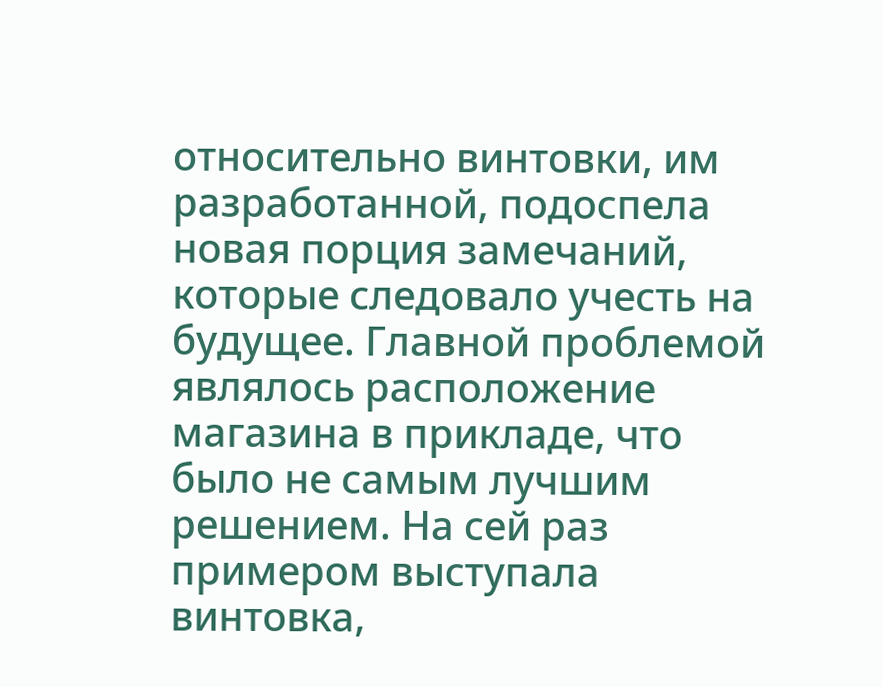относительно винтовки, им разработанной, подоспела новая порция замечаний, которые следовало учесть на будущее. Главной проблемой являлось расположение магазина в прикладе, что было не самым лучшим решением. На сей раз примером выступала винтовка,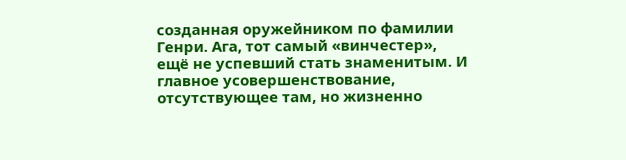созданная оружейником по фамилии Генри. Ага, тот самый «винчестер», ещё не успевший стать знаменитым. И главное усовершенствование, отсутствующее там, но жизненно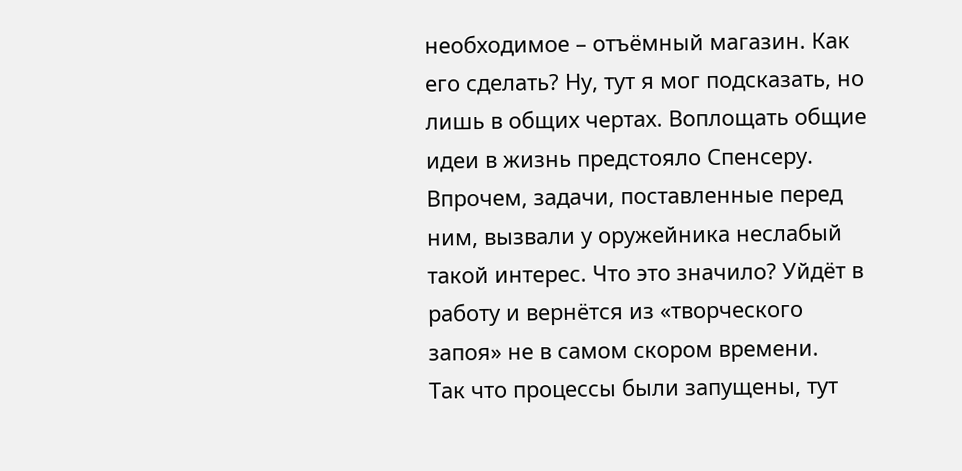необходимое – отъёмный магазин. Как его сделать? Ну, тут я мог подсказать, но лишь в общих чертах. Воплощать общие идеи в жизнь предстояло Спенсеру. Впрочем, задачи, поставленные перед ним, вызвали у оружейника неслабый такой интерес. Что это значило? Уйдёт в работу и вернётся из «творческого запоя» не в самом скором времени.
Так что процессы были запущены, тут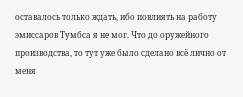оставалось только ждать, ибо повлиять на работу эмиссаров Тумбса я не мог. Что до оружейного производства, то тут уже было сделано всё лично от меня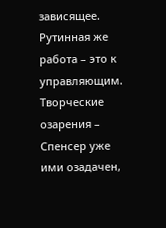зависящее. Рутинная же работа – это к управляющим. Творческие озарения – Спенсер уже ими озадачен,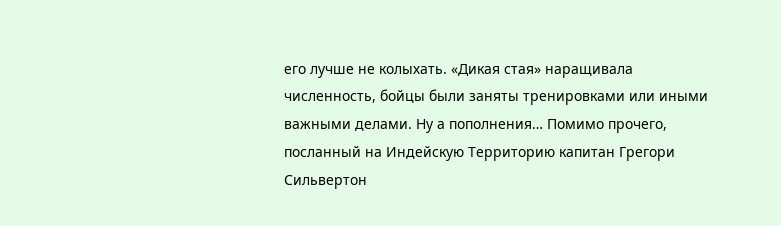его лучше не колыхать. «Дикая стая» наращивала численность, бойцы были заняты тренировками или иными важными делами. Ну а пополнения… Помимо прочего, посланный на Индейскую Территорию капитан Грегори Сильвертон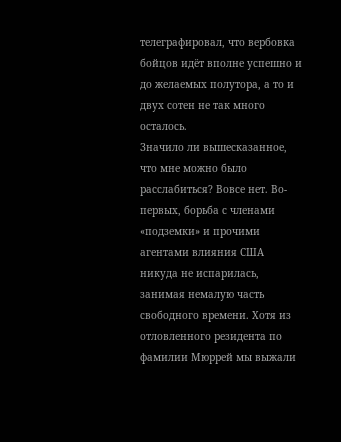телеграфировал, что вербовка бойцов идёт вполне успешно и до желаемых полутора, а то и двух сотен не так много осталось.
Значило ли вышесказанное, что мне можно было расслабиться? Вовсе нет. Во-первых, борьба с членами «подземки» и прочими агентами влияния США никуда не испарилась, занимая немалую часть свободного времени. Хотя из отловленного резидента по фамилии Мюррей мы выжали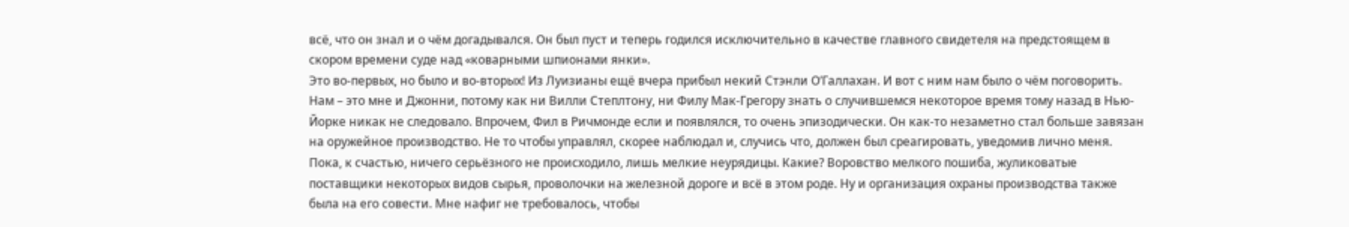всё, что он знал и о чём догадывался. Он был пуст и теперь годился исключительно в качестве главного свидетеля на предстоящем в скором времени суде над «коварными шпионами янки».
Это во-первых, но было и во-вторых! Из Луизианы ещё вчера прибыл некий Стэнли О’Галлахан. И вот с ним нам было о чём поговорить. Нам – это мне и Джонни, потому как ни Вилли Степлтону, ни Филу Мак-Грегору знать о случившемся некоторое время тому назад в Нью-Йорке никак не следовало. Впрочем, Фил в Ричмонде если и появлялся, то очень эпизодически. Он как-то незаметно стал больше завязан на оружейное производство. Не то чтобы управлял, скорее наблюдал и, случись что, должен был среагировать, уведомив лично меня. Пока, к счастью, ничего серьёзного не происходило, лишь мелкие неурядицы. Какие? Воровство мелкого пошиба, жуликоватые поставщики некоторых видов сырья, проволочки на железной дороге и всё в этом роде. Ну и организация охраны производства также была на его совести. Мне нафиг не требовалось, чтобы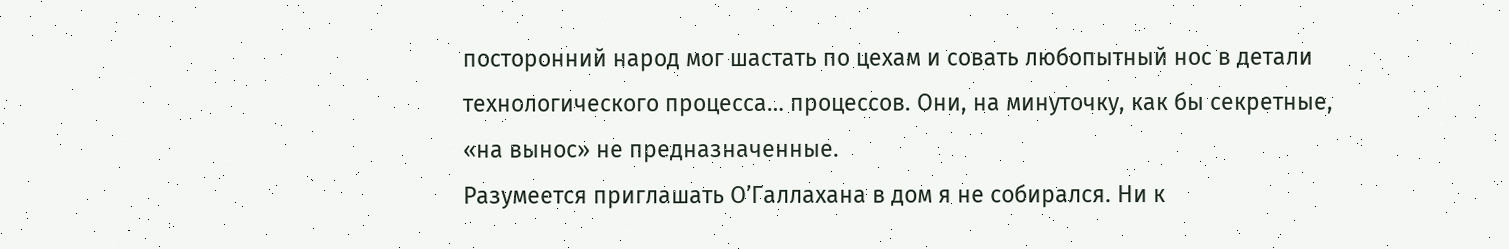посторонний народ мог шастать по цехам и совать любопытный нос в детали технологического процесса… процессов. Они, на минуточку, как бы секретные, «на вынос» не предназначенные.
Разумеется приглашать О’Галлахана в дом я не собирался. Ни к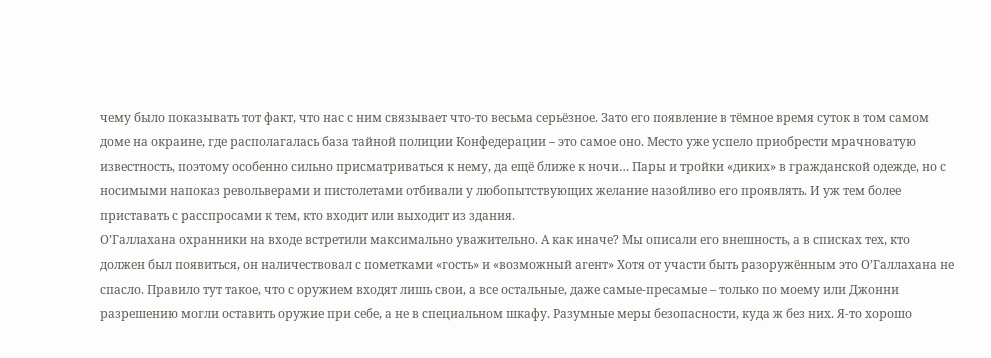чему было показывать тот факт, что нас с ним связывает что-то весьма серьёзное. Зато его появление в тёмное время суток в том самом доме на окраине, где располагалась база тайной полиции Конфедерации – это самое оно. Место уже успело приобрести мрачноватую известность, поэтому особенно сильно присматриваться к нему, да ещё ближе к ночи… Пары и тройки «диких» в гражданской одежде, но с носимыми напоказ револьверами и пистолетами отбивали у любопытствующих желание назойливо его проявлять. И уж тем более приставать с расспросами к тем, кто входит или выходит из здания.
О’Галлахана охранники на входе встретили максимально уважительно. А как иначе? Мы описали его внешность, а в списках тех, кто должен был появиться, он наличествовал с пометками «гость» и «возможный агент» Хотя от участи быть разоружённым это О’Галлахана не спасло. Правило тут такое, что с оружием входят лишь свои, а все остальные, даже самые-пресамые – только по моему или Джонни разрешению могли оставить оружие при себе, а не в специальном шкафу. Разумные меры безопасности, куда ж без них. Я-то хорошо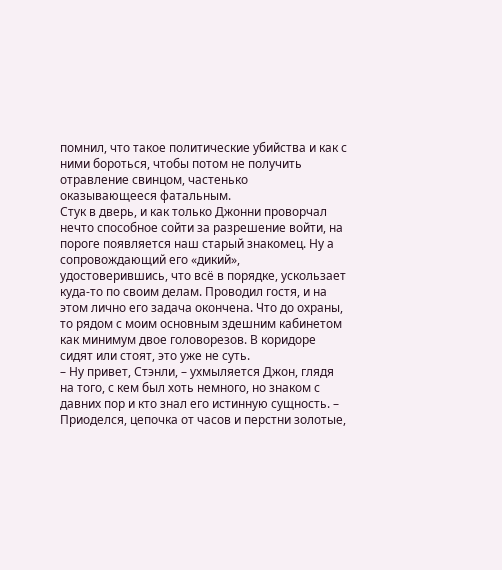помнил, что такое политические убийства и как с ними бороться, чтобы потом не получить отравление свинцом, частенько оказывающееся фатальным.
Стук в дверь, и как только Джонни проворчал нечто способное сойти за разрешение войти, на пороге появляется наш старый знакомец. Ну а сопровождающий его «дикий», удостоверившись, что всё в порядке, ускользает куда-то по своим делам. Проводил гостя, и на этом лично его задача окончена. Что до охраны, то рядом с моим основным здешним кабинетом как минимум двое головорезов. В коридоре сидят или стоят, это уже не суть.
– Ну привет, Стэнли, – ухмыляется Джон, глядя на того, с кем был хоть немного, но знаком с давних пор и кто знал его истинную сущность. – Приоделся, цепочка от часов и перстни золотые,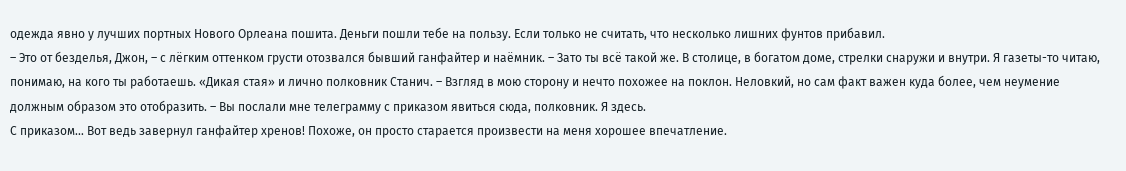одежда явно у лучших портных Нового Орлеана пошита. Деньги пошли тебе на пользу. Если только не считать, что несколько лишних фунтов прибавил.
– Это от безделья, Джон, – с лёгким оттенком грусти отозвался бывший ганфайтер и наёмник. – Зато ты всё такой же. В столице, в богатом доме, стрелки снаружи и внутри. Я газеты-то читаю, понимаю, на кого ты работаешь. «Дикая стая» и лично полковник Станич. – Взгляд в мою сторону и нечто похожее на поклон. Неловкий, но сам факт важен куда более, чем неумение должным образом это отобразить. – Вы послали мне телеграмму с приказом явиться сюда, полковник. Я здесь.
С приказом… Вот ведь завернул ганфайтер хренов! Похоже, он просто старается произвести на меня хорошее впечатление.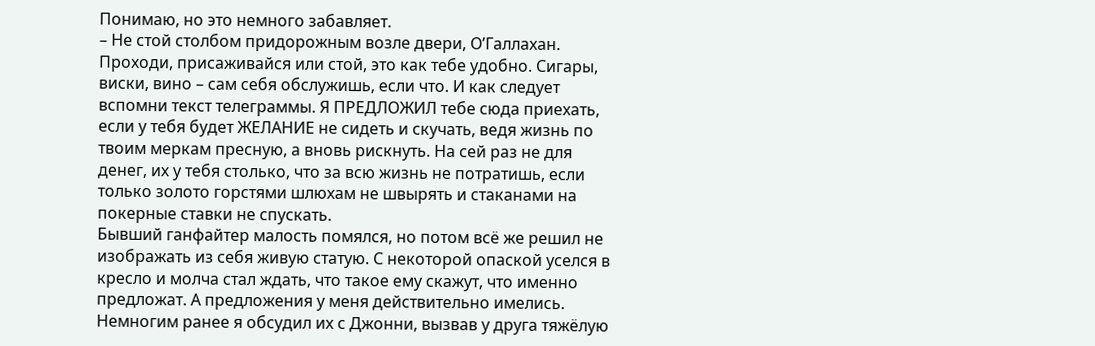Понимаю, но это немного забавляет.
– Не стой столбом придорожным возле двери, О’Галлахан. Проходи, присаживайся или стой, это как тебе удобно. Сигары, виски, вино – сам себя обслужишь, если что. И как следует вспомни текст телеграммы. Я ПРЕДЛОЖИЛ тебе сюда приехать, если у тебя будет ЖЕЛАНИЕ не сидеть и скучать, ведя жизнь по твоим меркам пресную, а вновь рискнуть. На сей раз не для денег, их у тебя столько, что за всю жизнь не потратишь, если только золото горстями шлюхам не швырять и стаканами на покерные ставки не спускать.
Бывший ганфайтер малость помялся, но потом всё же решил не изображать из себя живую статую. С некоторой опаской уселся в кресло и молча стал ждать, что такое ему скажут, что именно предложат. А предложения у меня действительно имелись. Немногим ранее я обсудил их с Джонни, вызвав у друга тяжёлую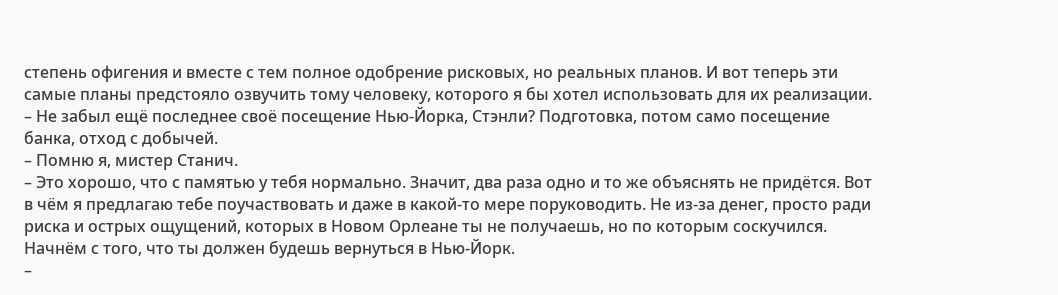степень офигения и вместе с тем полное одобрение рисковых, но реальных планов. И вот теперь эти самые планы предстояло озвучить тому человеку, которого я бы хотел использовать для их реализации.
– Не забыл ещё последнее своё посещение Нью-Йорка, Стэнли? Подготовка, потом само посещение банка, отход с добычей.
– Помню я, мистер Станич.
– Это хорошо, что с памятью у тебя нормально. Значит, два раза одно и то же объяснять не придётся. Вот в чём я предлагаю тебе поучаствовать и даже в какой-то мере поруководить. Не из-за денег, просто ради риска и острых ощущений, которых в Новом Орлеане ты не получаешь, но по которым соскучился. Начнём с того, что ты должен будешь вернуться в Нью-Йорк.
–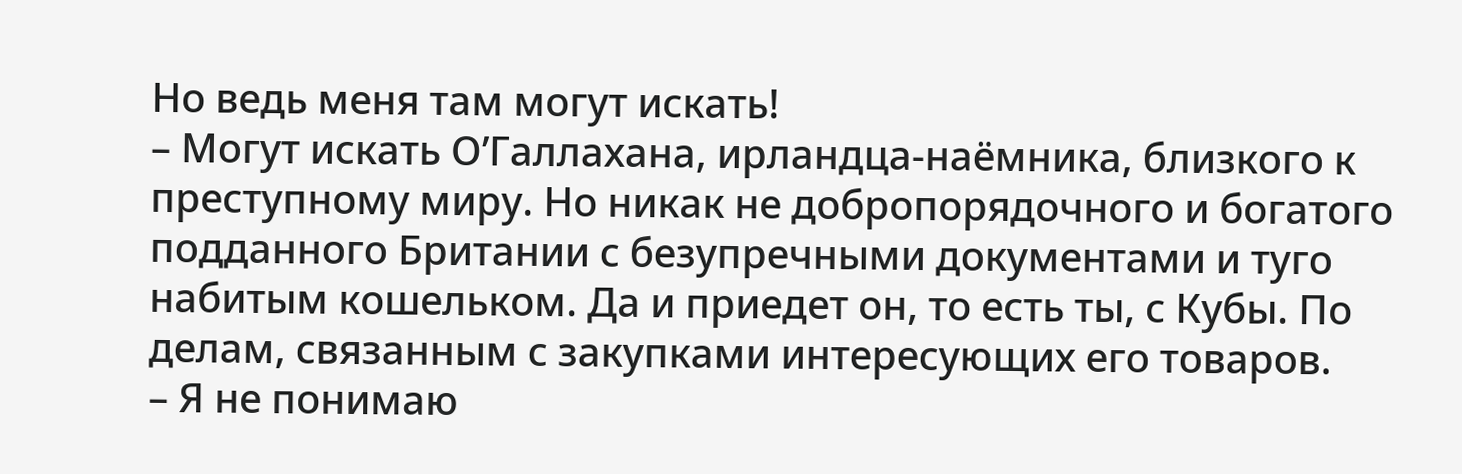Но ведь меня там могут искать!
– Могут искать О’Галлахана, ирландца-наёмника, близкого к преступному миру. Но никак не добропорядочного и богатого подданного Британии с безупречными документами и туго набитым кошельком. Да и приедет он, то есть ты, с Кубы. По делам, связанным с закупками интересующих его товаров.
– Я не понимаю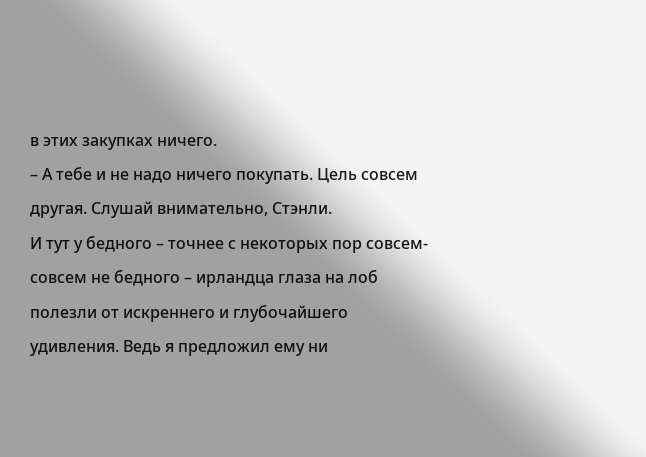в этих закупках ничего.
– А тебе и не надо ничего покупать. Цель совсем другая. Слушай внимательно, Стэнли.
И тут у бедного – точнее с некоторых пор совсем-совсем не бедного – ирландца глаза на лоб полезли от искреннего и глубочайшего удивления. Ведь я предложил ему ни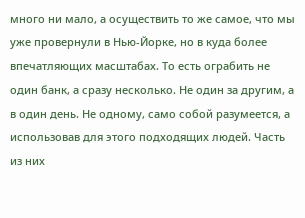много ни мало, а осуществить то же самое, что мы уже провернули в Нью-Йорке, но в куда более впечатляющих масштабах. То есть ограбить не один банк, а сразу несколько. Не один за другим, а в один день. Не одному, само собой разумеется, а использовав для этого подходящих людей. Часть из них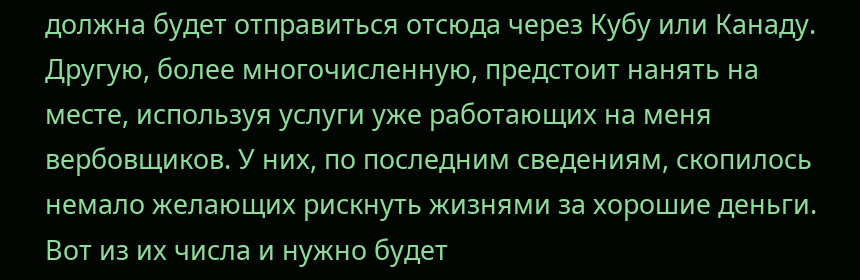должна будет отправиться отсюда через Кубу или Канаду. Другую, более многочисленную, предстоит нанять на месте, используя услуги уже работающих на меня вербовщиков. У них, по последним сведениям, скопилось немало желающих рискнуть жизнями за хорошие деньги. Вот из их числа и нужно будет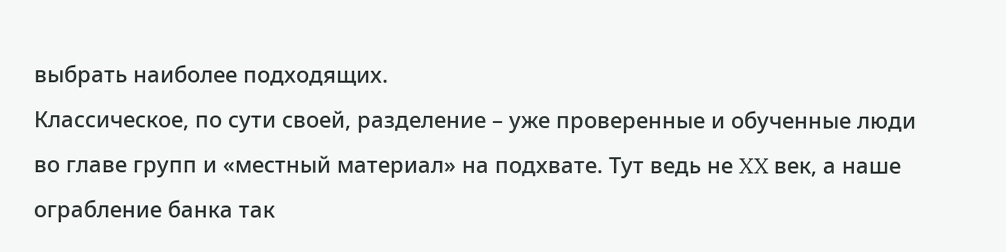выбрать наиболее подходящих.
Классическое, по сути своей, разделение – уже проверенные и обученные люди во главе групп и «местный материал» на подхвате. Тут ведь не XX век, а наше ограбление банка так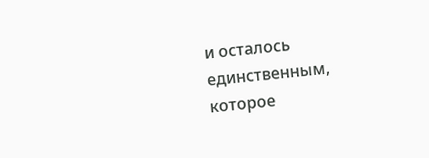и осталось единственным, которое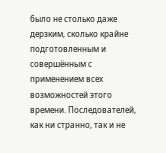было не столько даже дерзким, сколько крайне подготовленным и совершённым с применением всех возможностей этого времени. Последователей, как ни странно, так и не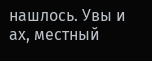нашлось. Увы и ах, местный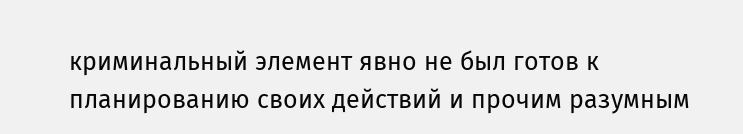криминальный элемент явно не был готов к планированию своих действий и прочим разумным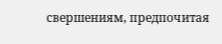свершениям, предпочитая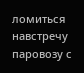ломиться навстречу паровозу с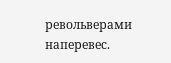револьверами наперевес.